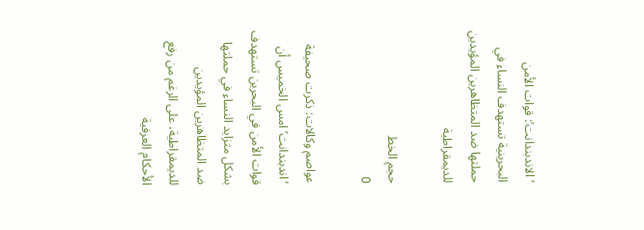‘الاندبندانت’: قوات الأمن البحرينية تستهدف النساء في حملتها ضد المتظاهرين المؤيدين للديمقراطية

حجم الخط
0

عواصم وكالات: ذكرت صحيفة ‘اندبندانت’ امس الخميس أن قوات الأمن في البحرين تستهدف بشكل متزايد النساء في حملتها ضد المتظاهرين المؤيدين للديمقراطية، على الرغم من رفع الأحكام العرفية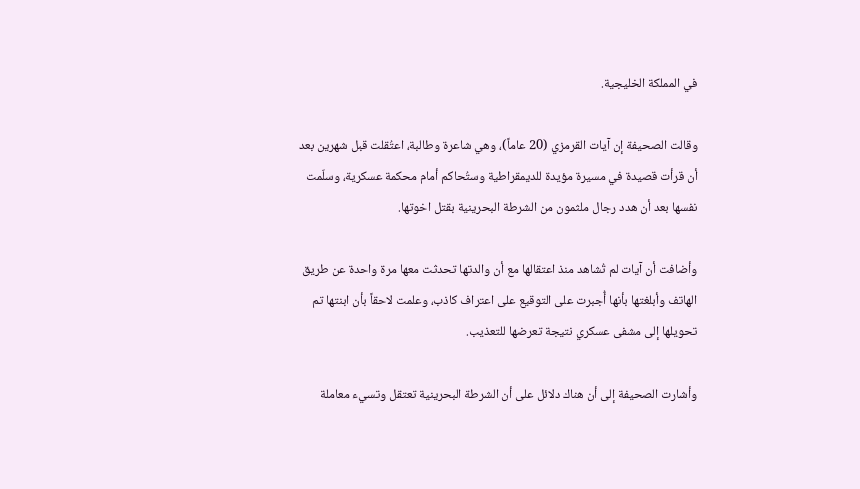في المملكة الخليجية.

وقالت الصحيفة إن آيات القرمزي (20 عاماً)، وهي شاعرة وطالبة، اعتُقلت قبل شهرين بعد أن قرأت قصيدة في مسيرة مؤيدة للديمقراطية وستُحاكم أمام محكمة عسكرية، وسلّمت نفسها بعد أن هدد رجال ملثمون من الشرطة البحرينية بقتل اخوتها.

وأضافت أن آيات لم تُشاهد منذ اعتقالها مع أن والدتها تحدثت معها مرة واحدة عن طريق الهاتف وأبلغتها بأنها أُجبرت على التوقيع على اعتراف كاذب، وعلمت لاحقاً بأن ابنتها تم تحويلها إلى مشفى عسكري نتيجة تعرضها للتعذيب.

وأشارت الصحيفة إلى أن هناك دلائل على أن الشرطة البحرينية تعتقل وتسيء معاملة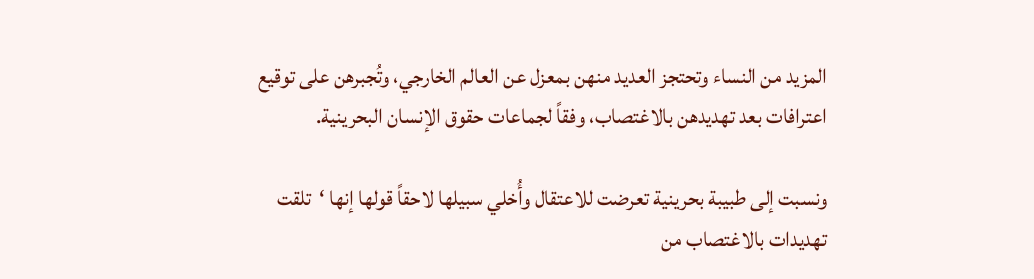المزيد من النساء وتحتجز العديد منهن بمعزل عن العالم الخارجي، وتُجبرهن على توقيع اعترافات بعد تهديدهن بالاغتصاب، وفقاً لجماعات حقوق الإنسان البحرينية.

ونسبت إلى طبيبة بحرينية تعرضت للاعتقال وأُخلي سبيلها لاحقاً قولها إنها ‘تلقت تهديدات بالاغتصاب من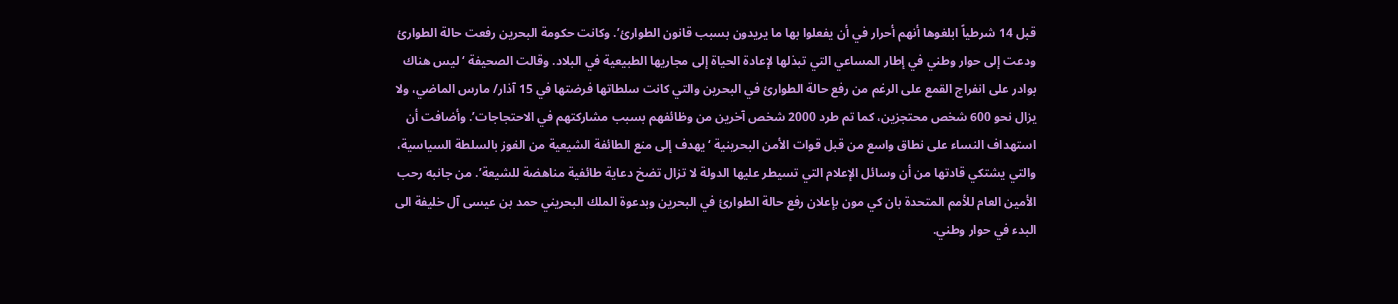قبل 14 شرطياً ابلغوها أنهم أحرار في أن يفعلوا بها ما يريدون بسبب قانون الطوارئ’. وكانت حكومة البحرين رفعت حالة الطوارئ ودعت إلى حوار وطني في إطار المساعي التي تبذلها لإعادة الحياة إلى مجاريها الطبيعية في البلاد. وقالت الصحيفة ‘ليس هناك بوادر على انفراج القمع على الرغم من رفع حالة الطوارئ في البحرين والتي كانت سلطاتها فرضتها في 15 آذار/ مارس الماضي، ولا يزال نحو 600 شخص محتجزين، كما تم طرد 2000 شخص آخرين من وظائفهم بسبب مشاركتهم في الاحتجاجات’. وأضافت أن استهداف النساء على نطاق واسع من قبل قوات الأمن البحرينية ‘يهدف إلى منع الطائفة الشيعية من الفوز بالسلطة السياسية، والتي يشتكي قادتها من أن وسائل الإعلام التي تسيطر عليها الدولة لا تزال تضخ دعاية طائفية مناهضة للشيعة’. من جانبه رحب الأمين العام للأمم المتحدة بان كي مون بإعلان رفع حالة الطوارئ في البحرين وبدعوة الملك البحريني حمد بن عيسى آل خليفة الى البدء في حوار وطني.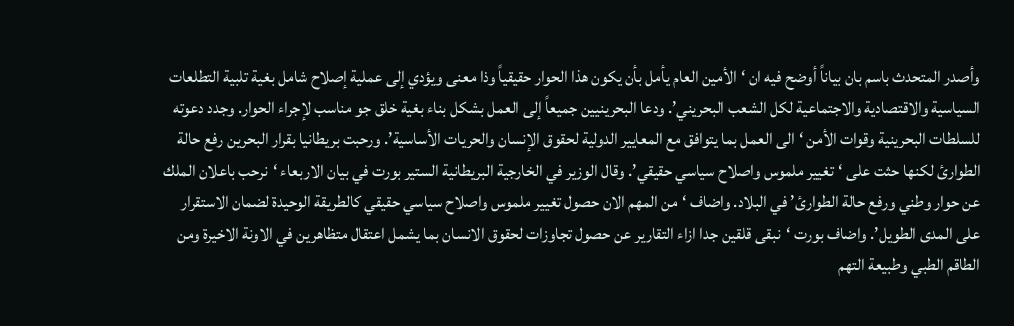وأصدر المتحدث باسم بان بياناً أوضح فيه ان ‘الأمين العام يأمل بأن يكون هذا الحوار حقيقياً وذا معنى ويؤدي إلى عملية إصلاح شامل بغية تلبية التطلعات السياسية والاقتصادية والاجتماعية لكل الشعب البحريني’. ودعا البحرينيين جميعاً إلى العمل بشكل بناء بغية خلق جو مناسب لإجراء الحوار. وجدد دعوته للسلطات البحرينية وقوات الأمن ‘الى العمل بما يتوافق مع المعايير الدولية لحقوق الإنسان والحريات الأساسية’. ورحبت بريطانيا بقرار البحرين رفع حالة الطوارئ لكنها حثت على ‘تغيير ملموس واصلاح سياسي حقيقي’. وقال الوزير في الخارجية البريطانية الستير بورت في بيان الاربعاء ‘نرحب باعلان الملك عن حوار وطني ورفع حالة الطوارئ’ في البلاد. واضاف ‘من المهم الان حصول تغيير ملموس واصلاح سياسي حقيقي كالطريقة الوحيدة لضمان الاستقرار على المدى الطويل’. واضاف بورت ‘نبقى قلقين جدا ازاء التقارير عن حصول تجاوزات لحقوق الانسان بما يشمل اعتقال متظاهرين في الاونة الاخيرة ومن الطاقم الطبي وطبيعة التهم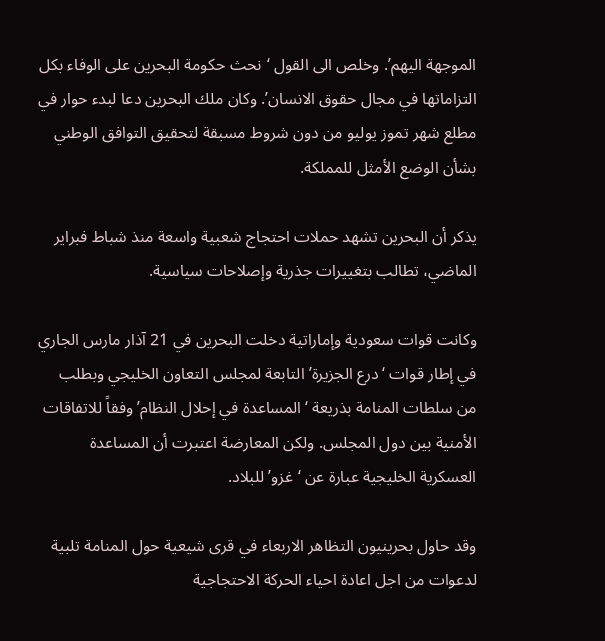الموجهة اليهم’. وخلص الى القول ‘نحث حكومة البحرين على الوفاء بكل التزاماتها في مجال حقوق الانسان’. وكان ملك البحرين دعا لبدء حوار في مطلع شهر تموز يوليو من دون شروط مسبقة لتحقيق التوافق الوطني بشأن الوضع الأمثل للمملكة.

يذكر أن البحرين تشهد حملات احتجاج شعبية واسعة منذ شباط فبراير الماضي، تطالب بتغييرات جذرية وإصلاحات سياسية.

وكانت قوات سعودية وإماراتية دخلت البحرين في 21 آذار مارس الجاري في إطار قوات ‘درع الجزيرة’ التابعة لمجلس التعاون الخليجي وبطلب من سلطات المنامة بذريعة ‘المساعدة في إحلال النظام’ وفقاً للاتفاقات الأمنية بين دول المجلس. ولكن المعارضة اعتبرت أن المساعدة العسكرية الخليجية عبارة عن ‘غزو’ للبلاد.

وقد حاول بحرينيون التظاهر الاربعاء في قرى شيعية حول المنامة تلبية لدعوات من اجل اعادة احياء الحركة الاحتجاجية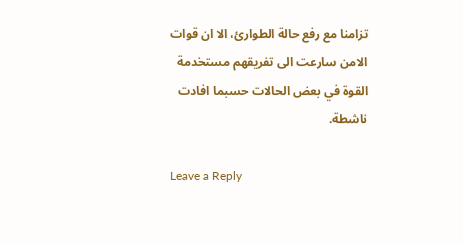تزامنا مع رفع حالة الطوارئ، الا ان قوات الامن سارعت الى تفريقهم مستخدمة القوة في بعض الحالات حسبما افادت ناشطة.

Leave a Reply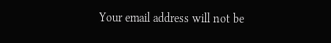Your email address will not be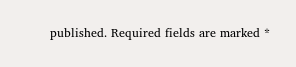published. Required fields are marked *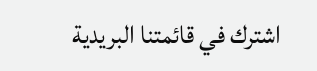اشترك في قائمتنا البريدية